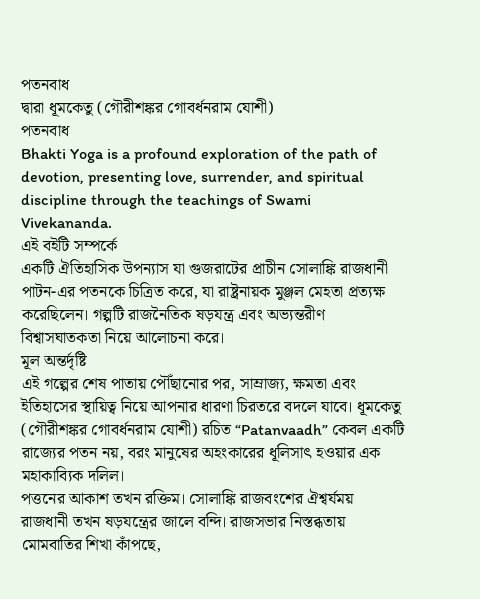পতনবাধ
দ্বারা ধূমকেতু (গৌরীশঙ্কর গোবর্ধনরাম যোশী)
পতনবাধ
Bhakti Yoga is a profound exploration of the path of devotion, presenting love, surrender, and spiritual discipline through the teachings of Swami Vivekananda.
এই বইটি সম্পর্কে
একটি ঐতিহাসিক উপন্যাস যা গুজরাটের প্রাচীন সোলাঙ্কি রাজধানী পাটন-এর পতনকে চিত্রিত করে, যা রাষ্ট্রনায়ক মুঞ্জল মেহতা প্রত্যক্ষ করেছিলেন। গল্পটি রাজনৈতিক ষড়যন্ত্র এবং অভ্যন্তরীণ বিশ্বাসঘাতকতা নিয়ে আলোচনা করে।
মূল অন্তর্দৃষ্টি
এই গল্পের শেষ পাতায় পৌঁছানোর পর, সাম্রাজ্য, ক্ষমতা এবং ইতিহাসের স্থায়িত্ব নিয়ে আপনার ধারণা চিরতরে বদলে যাবে। ধূমকেতু (গৌরীশঙ্কর গোবর্ধনরাম যোশী) রচিত “Patanvaadh” কেবল একটি রাজ্যের পতন নয়, বরং মানুষের অহংকারের ধূলিসাৎ হওয়ার এক মহাকাব্যিক দলিল।
পত্তনের আকাশ তখন রক্তিম। সোলাঙ্কি রাজবংশের ঐশ্বর্যময় রাজধানী তখন ষড়যন্ত্রের জালে বন্দি। রাজসভার নিস্তব্ধতায় মোমবাতির শিখা কাঁপছে,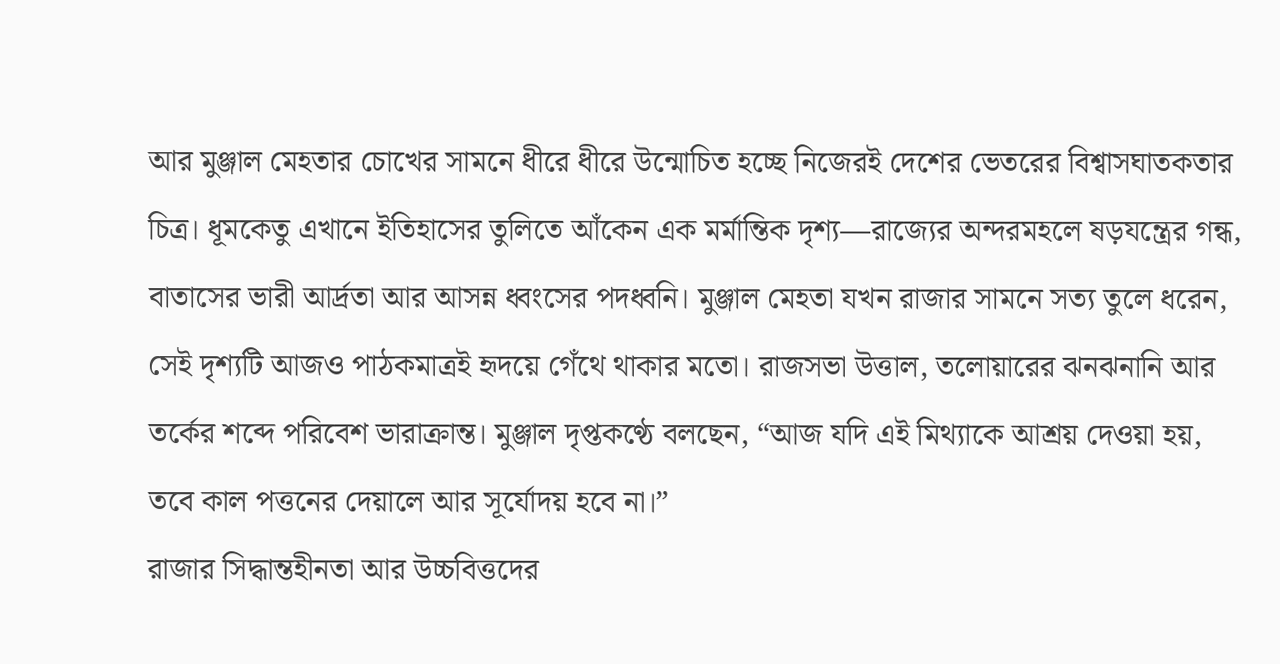আর মুঞ্জাল মেহতার চোখের সামনে ধীরে ধীরে উন্মোচিত হচ্ছে নিজেরই দেশের ভেতরের বিশ্বাসঘাতকতার চিত্র। ধূমকেতু এখানে ইতিহাসের তুলিতে আঁকেন এক মর্মান্তিক দৃশ্য—রাজ্যের অন্দরমহলে ষড়যন্ত্রের গন্ধ, বাতাসের ভারী আর্দ্রতা আর আসন্ন ধ্বংসের পদধ্বনি। মুঞ্জাল মেহতা যখন রাজার সামনে সত্য তুলে ধরেন, সেই দৃশ্যটি আজও পাঠকমাত্রই হৃদয়ে গেঁথে থাকার মতো। রাজসভা উত্তাল, তলোয়ারের ঝনঝনানি আর তর্কের শব্দে পরিবেশ ভারাক্রান্ত। মুঞ্জাল দৃপ্তকণ্ঠে বলছেন, “আজ যদি এই মিথ্যাকে আশ্রয় দেওয়া হয়, তবে কাল পত্তনের দেয়ালে আর সূর্যোদয় হবে না।”
রাজার সিদ্ধান্তহীনতা আর উচ্চবিত্তদের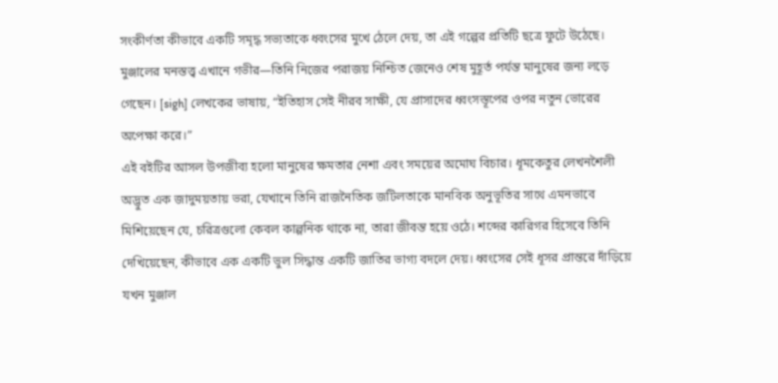সংকীর্ণতা কীভাবে একটি সমৃদ্ধ সভ্যতাকে ধ্বংসের মুখে ঠেলে দেয়, তা এই গল্পের প্রতিটি ছত্রে ফুটে উঠেছে। মুঞ্জালের মনস্তত্ত্ব এখানে গভীর—তিনি নিজের পরাজয় নিশ্চিত জেনেও শেষ মুহূর্ত পর্যন্ত মানুষের জন্য লড়ে গেছেন। [sigh] লেখকের ভাষায়, “ইতিহাস সেই নীরব সাক্ষী, যে প্রাসাদের ধ্বংসস্তূপের ওপর নতুন ভোরের অপেক্ষা করে।”
এই বইটির আসল উপজীব্য হলো মানুষের ক্ষমতার নেশা এবং সময়ের অমোঘ বিচার। ধূমকেতুর লেখনশৈলী অদ্ভুত এক জাদুময়তায় ভরা, যেখানে তিনি রাজনৈতিক জটিলতাকে মানবিক অনুভূতির সাথে এমনভাবে মিশিয়েছেন যে, চরিত্রগুলো কেবল কাল্পনিক থাকে না, তারা জীবন্ত হয়ে ওঠে। শব্দের কারিগর হিসেবে তিনি দেখিয়েছেন, কীভাবে এক একটি ভুল সিদ্ধান্ত একটি জাতির ভাগ্য বদলে দেয়। ধ্বংসের সেই ধূসর প্রান্তরে দাঁড়িয়ে যখন মুঞ্জাল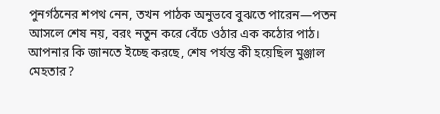পুনর্গঠনের শপথ নেন, তখন পাঠক অনুভবে বুঝতে পারেন—পতন আসলে শেষ নয়, বরং নতুন করে বেঁচে ওঠার এক কঠোর পাঠ।
আপনার কি জানতে ইচ্ছে করছে, শেষ পর্যন্ত কী হয়েছিল মুঞ্জাল মেহতার?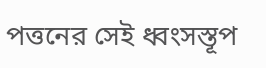পত্তনের সেই ধ্বংসস্তূপ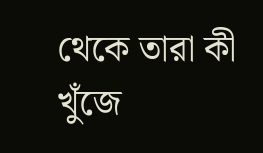থেকে তারা কী খুঁজে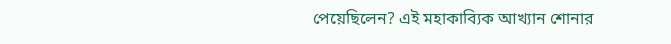পেয়েছিলেন? এই মহাকাব্যিক আখ্যান শোনার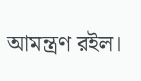আমন্ত্রণ রইল।